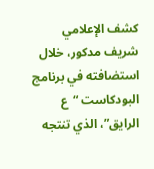كشف الإعلامي شريف مدكور، خلال استضافته في برنامج البودكاست “ع الرايق”، الذي تنتجه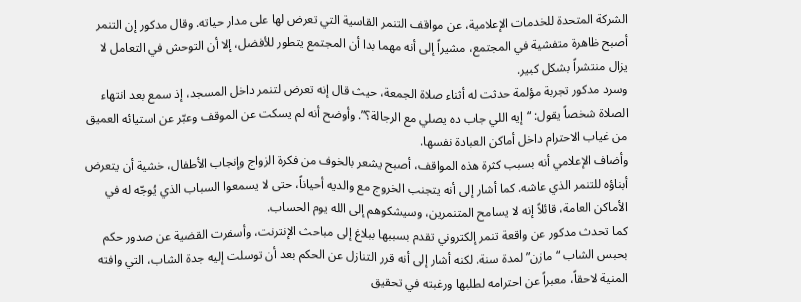الشركة المتحدة للخدمات الإعلامية، عن مواقف التنمر القاسية التي تعرض لها على مدار حياته. وقال مدكور إن التنمر أصبح ظاهرة متفشية في المجتمع، مشيراً إلى أنه مهما بدا أن المجتمع يتطور للأفضل، إلا أن التوحش في التعامل لا يزال منتشراً بشكل كبير.
وسرد مدكور تجربة مؤلمة حدثت له أثناء صلاة الجمعة، حيث قال إنه تعرض لتنمر داخل المسجد، إذ سمع بعد انتهاء الصلاة شخصاً يقول: “إيه اللي جاب ده يصلي مع الرجالة؟”. وأوضح أنه لم يسكت عن الموقف وعبّر عن استيائه العميق من غياب الاحترام داخل أماكن العبادة نفسها.
وأضاف الإعلامي أنه بسبب كثرة هذه المواقف، أصبح يشعر بالخوف من فكرة الزواج وإنجاب الأطفال، خشية أن يتعرض أبناؤه للتنمر الذي عاشه. كما أشار إلى أنه يتجنب الخروج مع والديه أحياناً، حتى لا يسمعوا السباب الذي يُوجّه له في الأماكن العامة، قائلاً إنه لا يسامح المتنمرين، وسيشكوهم إلى الله يوم الحساب.
كما تحدث مدكور عن واقعة تنمر إلكتروني تقدم بسببها ببلاغ إلى مباحث الإنترنت، وأسفرت القضية عن صدور حكم بحبس الشاب “مازن” لمدة سنة. لكنه أشار إلى أنه قرر التنازل عن الحكم بعد أن توسلت إليه جدة الشاب، التي وافته المنية لاحقاً، معبراً عن احترامه لطلبها ورغبته في تحقيق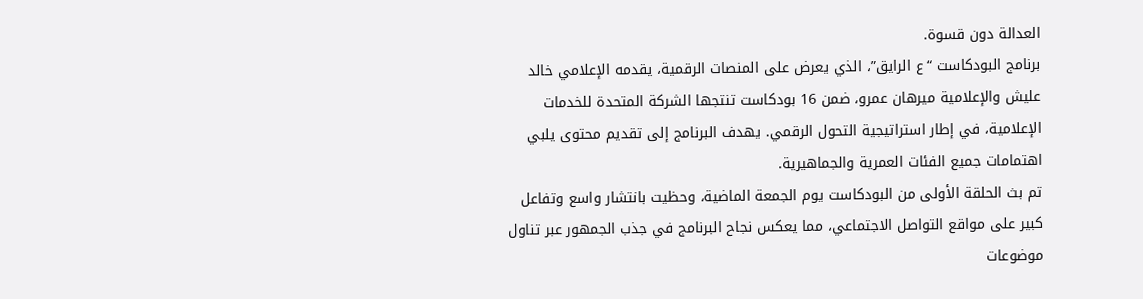العدالة دون قسوة.
برنامج البودكاست “ع الرايق”، الذي يعرض على المنصات الرقمية، يقدمه الإعلامي خالد عليش والإعلامية ميرهان عمرو، ضمن 16 بودكاست تنتجها الشركة المتحدة للخدمات الإعلامية، في إطار استراتيجية التحول الرقمي. يهدف البرنامج إلى تقديم محتوى يلبي اهتمامات جميع الفئات العمرية والجماهيرية.
تم بث الحلقة الأولى من البودكاست يوم الجمعة الماضية، وحظيت بانتشار واسع وتفاعل كبير على مواقع التواصل الاجتماعي، مما يعكس نجاح البرنامج في جذب الجمهور عبر تناول موضوعات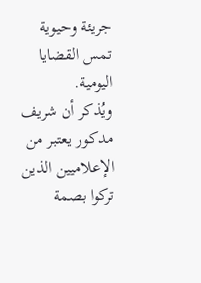جريئة وحيوية تمس القضايا اليومية.
ويُذكر أن شريف مدكور يعتبر من الإعلاميين الذين تركوا بصمة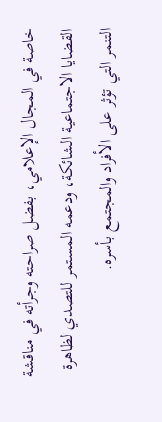خاصة في المجال الإعلامي، بفضل صراحته وجرأته في مناقشة القضايا الاجتماعية الشائكة، ودعمه المستمر للتصدي لظاهرة التنمر التي تؤثر على الأفراد والمجتمع بأسره.